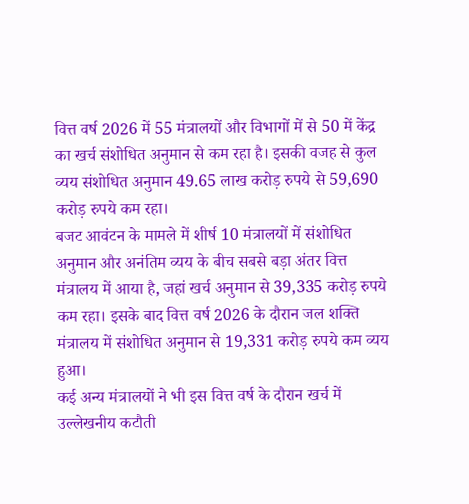वित्त वर्ष 2026 में 55 मंत्रालयों और विभागों में से 50 में केंद्र का खर्च संशोधित अनुमान से कम रहा है। इसकी वजह से कुल व्यय संशोधित अनुमान 49.65 लाख करोड़ रुपये से 59,690 करोड़ रुपये कम रहा।
बजट आवंटन के मामले में शीर्ष 10 मंत्रालयों में संशोधित अनुमान और अनंतिम व्यय के बीच सबसे बड़ा अंतर वित्त मंत्रालय में आया है, जहां खर्च अनुमान से 39,335 करोड़ रुपये कम रहा। इसके बाद वित्त वर्ष 2026 के दौरान जल शक्ति मंत्रालय में संशोधित अनुमान से 19,331 करोड़ रुपये कम व्यय हुआ।
कई अन्य मंत्रालयों ने भी इस वित्त वर्ष के दौरान खर्च में उल्लेखनीय कटौती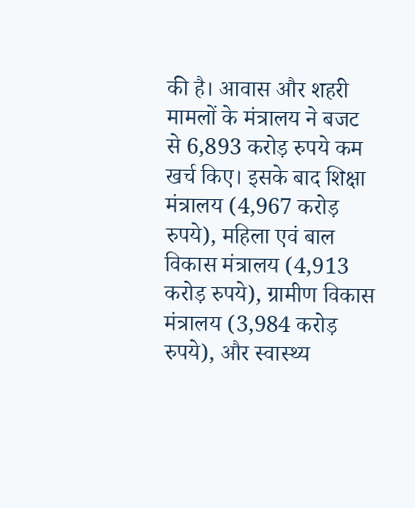की है। आवास और शहरी मामलों के मंत्रालय ने बजट से 6,893 करोड़ रुपये कम खर्च किए। इसके बाद शिक्षा मंत्रालय (4,967 करोड़ रुपये), महिला एवं बाल विकास मंत्रालय (4,913 करोड़ रुपये), ग्रामीण विकास मंत्रालय (3,984 करोड़ रुपये), और स्वास्थ्य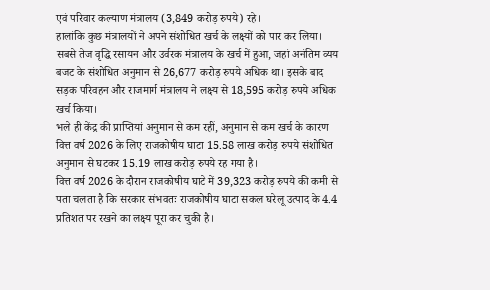एवं परिवार कल्याण मंत्रालय (3,849 करोड़ रुपये) रहे।
हालांकि कुछ मंत्रालयों ने अपने संशोधित खर्च के लक्ष्यों को पार कर लिया। सबसे तेज वृद्धि रसायन और उर्वरक मंत्रालय के खर्च में हुआ, जहां अनंतिम व्यय बजट के संशोधित अनुमान से 26,677 करोड़ रुपये अधिक था। इसके बाद सड़क परिवहन और राजमार्ग मंत्रालय ने लक्ष्य से 18,595 करोड़ रुपये अधिक खर्च किया।
भले ही केंद्र की प्राप्तियां अनुमान से कम रहीं, अनुमान से कम खर्च के कारण वित्त वर्ष 2026 के लिए राजकोषीय घाटा 15.58 लाख करोड़ रुपये संशोधित अनुमान से घटकर 15.19 लाख करोड़ रुपये रह गया है।
वित्त वर्ष 2026 के दौरान राजकोषीय घाटे में 39,323 करोड़ रुपये की कमी से पता चलता है कि सरकार संभवतः राजकोषीय घाटा सकल घरेलू उत्पाद के 4.4 प्रतिशत पर रखने का लक्ष्य पूरा कर चुकी है।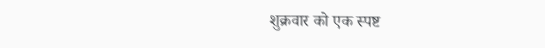शुक्रवार को एक स्पष्ट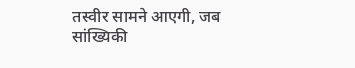तस्वीर सामने आएगी, जब सांख्यिकी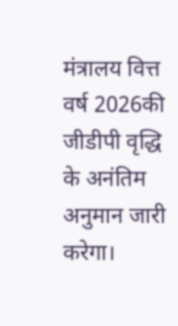मंत्रालय वित्त वर्ष 2026की जीडीपी वृद्धि के अनंतिम अनुमान जारी करेगा।